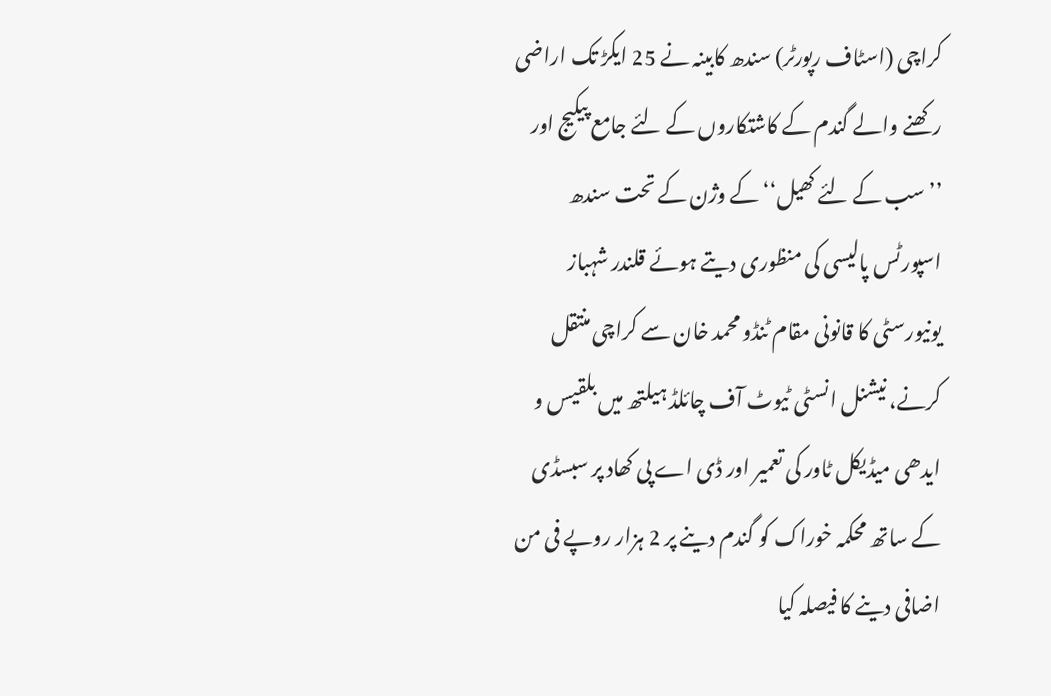کراچی (اسٹاف رپورٹر) سندھ کابینہ نے 25 ایکڑ تک اراضی رکھنے والے گندم کے کاشتکاروں کے لئے جامع پیکیج اور ’’سب کے لئے کھیل‘‘ کے وژن کے تحت سندھ اسپورٹس پالیسی کی منظوری دیتے ہوئے قلندر شہباز یونیورسٹی کا قانونی مقام ٹنڈو محمد خان سے کراچی منتقل کرنے، نیشنل انسٹی ٹیوٹ آف چائلڈ ہیلتھ میں بلقیس و ایدھی میڈیکل ٹاور کی تعمیر اور ڈی اے پی کھاد پر سبسڈی کے ساتھ محکمہ خوراک کو گندم دینے پر 2 ہزار روپے فی من اضافی دینے کا فیصلہ کیا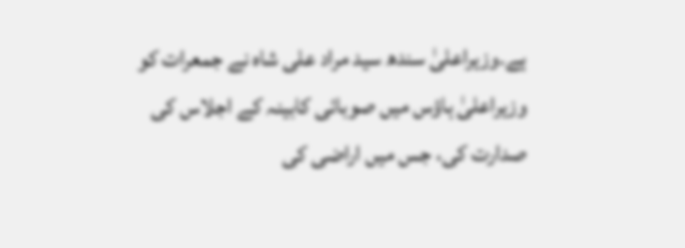ہے۔وزیراعلیٰ سندھ سید مراد علی شاہ نے جمعرات کو وزیراعلیٰ ہاؤس میں صوبائی کابینہ کے اجلاس کی صدارت کی، جس میں اراضی کی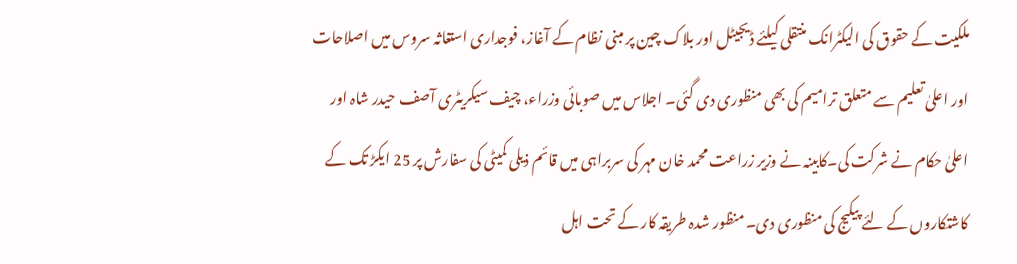ملکیت کے حقوق کی الیکٹرانک منتقلی کیلئے ڈیجیٹل اور بلاک چین پر مبنی نظام کے آغاز، فوجداری استغاثہ سروس میں اصلاحات اور اعلیٰ تعلیم سے متعلق ترامیم کی بھی منظوری دی گئی۔ اجلاس میں صوبائی وزراء، چیف سیکریٹری آصف حیدر شاہ اور اعلیٰ حکام نے شرکت کی۔کابینہ نے وزیر زراعت محمد خان مہر کی سربراہی میں قائم ذیلی کمیٹی کی سفارش پر 25 ایکڑ تک کے کاشتکاروں کے لئے پیکیج کی منظوری دی۔ منظور شدہ طریقہ کار کے تحت اہل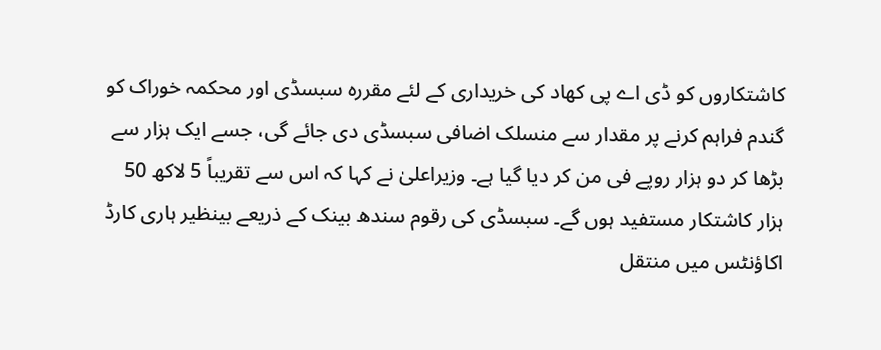کاشتکاروں کو ڈی اے پی کھاد کی خریداری کے لئے مقررہ سبسڈی اور محکمہ خوراک کو گندم فراہم کرنے پر مقدار سے منسلک اضافی سبسڈی دی جائے گی، جسے ایک ہزار سے بڑھا کر دو ہزار روپے فی من کر دیا گیا ہے۔ وزیراعلیٰ نے کہا کہ اس سے تقریباً 5 لاکھ 50 ہزار کاشتکار مستفید ہوں گے۔ سبسڈی کی رقوم سندھ بینک کے ذریعے بینظیر ہاری کارڈ اکاؤنٹس میں منتقل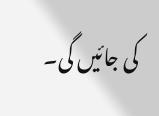کی جائیں گی۔